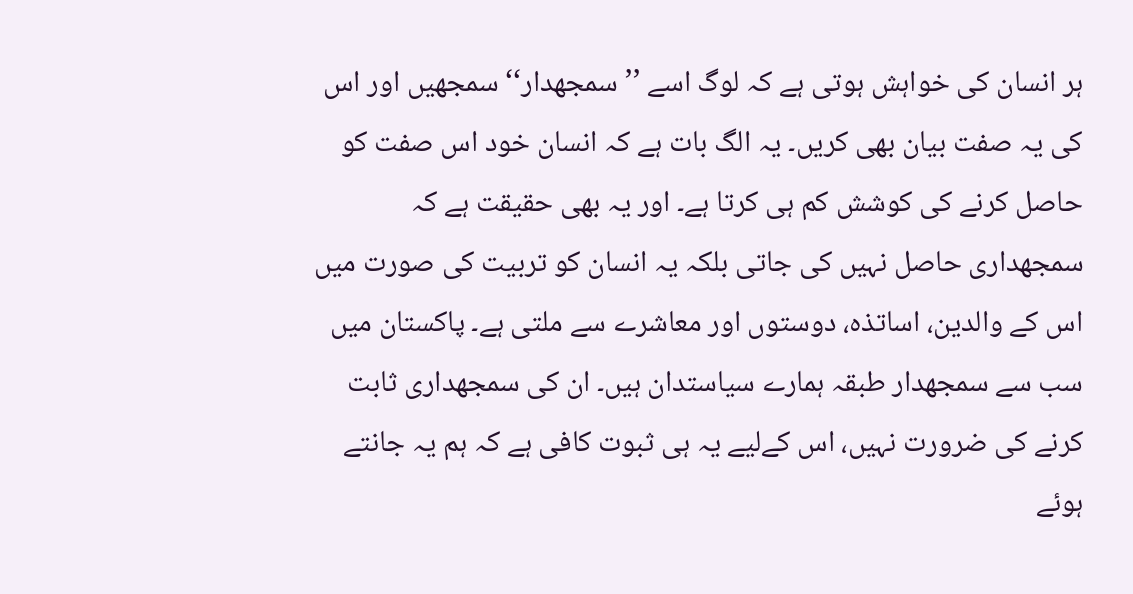ہر انسان کی خواہش ہوتی ہے کہ لوگ اسے ’’سمجھدار‘‘ سمجھیں اور اس کی یہ صفت بیان بھی کریں۔ یہ الگ بات ہے کہ انسان خود اس صفت کو حاصل کرنے کی کوشش کم ہی کرتا ہے۔ اور یہ بھی حقیقت ہے کہ سمجھداری حاصل نہیں کی جاتی بلکہ یہ انسان کو تربیت کی صورت میں اس کے والدین، اساتذہ، دوستوں اور معاشرے سے ملتی ہے۔ پاکستان میں سب سے سمجھدار طبقہ ہمارے سیاستدان ہیں۔ ان کی سمجھداری ثابت کرنے کی ضرورت نہیں، اس کےلیے یہ ہی ثبوت کافی ہے کہ ہم یہ جانتے ہوئے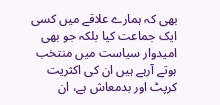بھی کہ ہمارے علاقے میں کسی ایک جماعت کیا بلکہ جو بھی امیدوار سیاست میں منتخب ہوتے آرہے ہیں ان کی اکثریت کرپٹ اور بدمعاش ہے، ان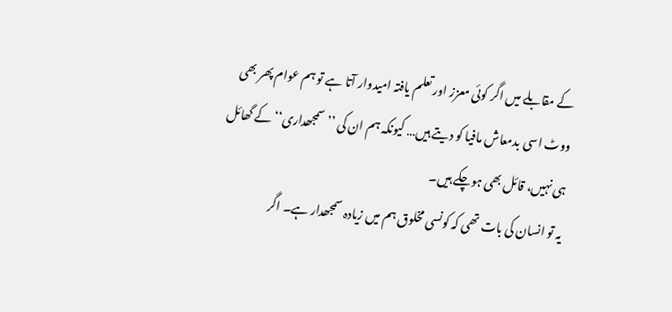کے مقابلے میں اگر کوئی معزز اور تعلم یافتہ امیدوار آتا ہے تو ہم عوام پھر بھی ووٹ اسی بدمعاش مافیا کو دیتے ہیں… کیونکہ ہم ان کی ’’سمجھداری‘‘ کے گھائل ہی نہیں، قائل بھی ہوچکے ہیں۔
یہ تو انسان کی بات تھی کہ کونسی مخلوق ہم میں زیادہ سمجھدار ہے۔ اگر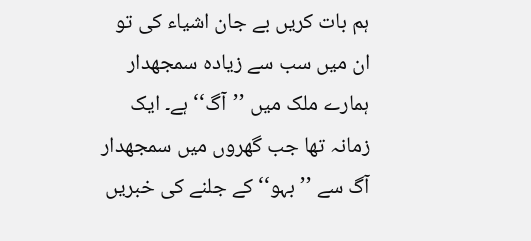ہم بات کریں بے جان اشیاء کی تو ان میں سب سے زیادہ سمجھدار ہمارے ملک میں ’’آگ‘‘ ہے۔ ایک زمانہ تھا جب گھروں میں سمجھدار آگ سے ’’بہو‘‘ کے جلنے کی خبریں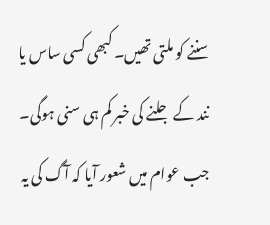سننے کو ملتی تھیں۔ کبھی کسی ساس یا نند کے جلنے کی خبر کم ہی سنی ہوگی۔ جب عوام میں شعور آیا کہ آگ کی یہ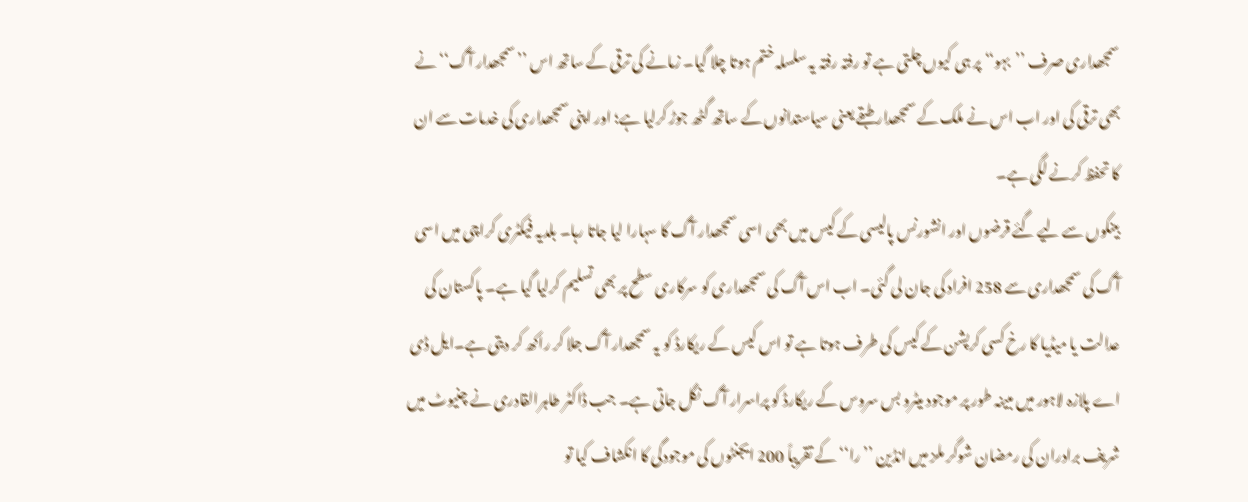سمجھداری صرف ’’بہو‘‘ پر ہی کیوں چلتی ہے تو رفتہ رفتہ یہ سلسلہ ختم ہوتا چلا گیا۔ زمانے کی ترقی کے ساتھ اس ’’سمجھدار آگ‘‘ نے بھی ترقی کی اور اب اس نے ملک کے سمجھدار طبقے یعنی سیاستدانوں کے ساتھ گٹھ جوڑ کرلیا ہے؛ اور اپنی سمجھداری کی خدمات سے ان کا تحفظ کرنے لگی ہے۔
بینکوں سے لیے گئے قرضوں اور انشورنس پالیسی کے کیس میں بھی اسی سمجھدار آگ کا سہارا لیا جاتا رہا۔ بلدیہ فیکٹری کراچی میں اسی آگ کی سمجھداری سے 258 افراد کی جان لی گئی۔ اب اس آگ کی سمجھداری کو سرکاری سطح پر بھی تسلیم کرلیا گیا ہے۔ پاکستان کی عدالت یا میڈیا کا رخ کسی کرپشن کے کیس کی طرف ہوتا ہے تو اس کیس کے ریکارڈ کو یہ سمجھدار آگ جلا کر راکھ کر دیتی ہے۔ایل ڈی اے پلازہ لاہور میں مبینہ طور پر موجود میٹرو بس سروس کے ریکارڈ کو پراسرار آگ نگل جاتی ہے۔ جب ڈاکٹر طاہرالقادری نے چنیوٹ میں شریف برادران کی رمضان شوگر ملز میں انڈین ’’را‘‘ کے تقریباً 200 ایجنٹوں کی موجودگی کا انکشاف کیا تو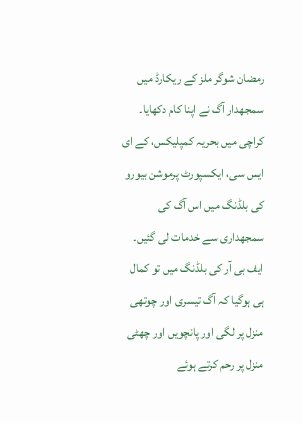رمضان شوگر ملز کے ریکارڈ میں سمجھدار آگ نے اپنا کام دکھایا۔ کراچی میں بحریہ کمپلیکس، کے ای ایس سی، ایکسپورٹ پرموشن بیورو کی بلڈنگ میں اس آگ کی سمجھداری سے خدمات لی گئیں۔ ایف بی آر کی بلڈنگ میں تو کمال ہی ہوگیا کہ آگ تیسری اور چوتھی منزل پر لگی اور پانچویں اور چھٹی منزل پر رحم کرتے ہوئے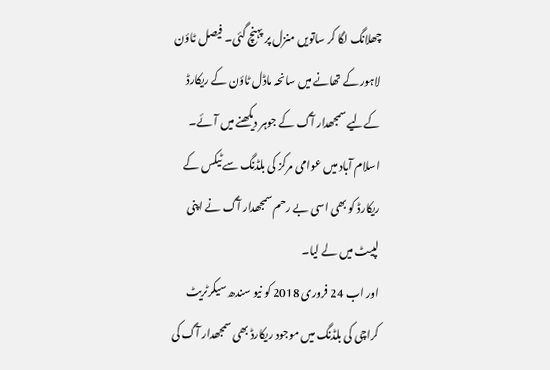چھلانگ لگا کر ساتویں منزل پر پہنچ گئی۔ فیصل ٹاؤن لاہور کے تھانے میں سانحہ ماڈل ٹاؤن کے ریکارڈ کےلیے سمجھدار آگ کے جوہر دیکھنے میں آئے۔ اسلام آباد میں عوامی مرکز کی بلڈنگ سے ٹیکس کے ریکارڈ کو بھی اسی بے رحم سمجھدار آگ نے اپنی لپیٹ میں لے لیا۔
اور اب 24 فروری 2018 کو نیو سندھ سیکرٹریٹ کراچی کی بلڈنگ میں موجود ریکارڈ بھی سمجھدار آگ کی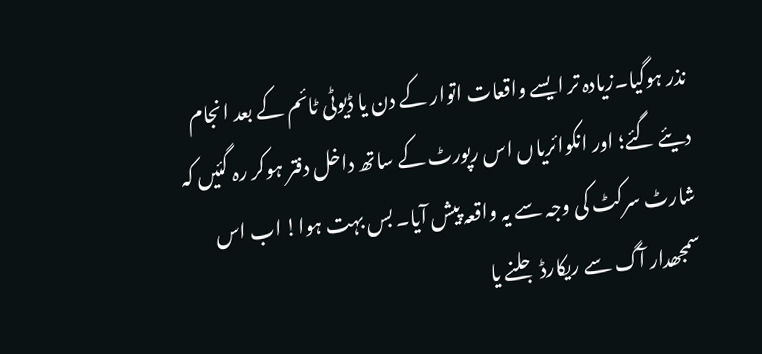نذر ہوگیا۔زیادہ تر ایسے واقعات اتوار کے دن یا ڈیوٹی ٹائم کے بعد انجام دیئے گئے؛ اور انکوائریاں اس رپورٹ کے ساتھ داخل دفتر ہوکر رہ گئیں کہ شارٹ سرکٹ کی وجہ سے یہ واقعہ پیش آیا۔ بس بہت ہوا! اب اس سمجھدار آگ سے ریکارڈ جلنے یا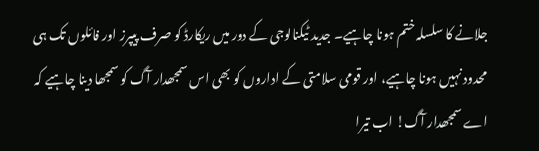جلانے کا سلسلہ ختم ہونا چاہیے۔ جدید ٹیکنالوجی کے دور میں ریکارڈ کو صرف پیپرز اور فائلوں تک ہی محدود نہیں ہونا چاہیے، اور قومی سلامتی کے اداروں کو بھی اس سمجھدار آگ کو سمجھا دینا چاہیے کہ اے سمجھدار آگ! اب تیرا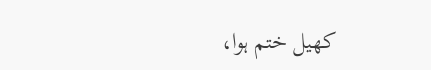کھیل ختم ہوا،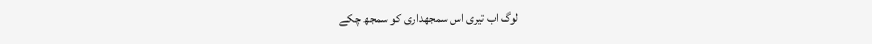لوگ اب تیری اس سمجھداری کو سمجھ چکے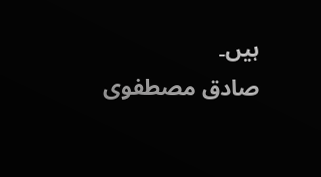ہیں۔
صادق مصطفوی